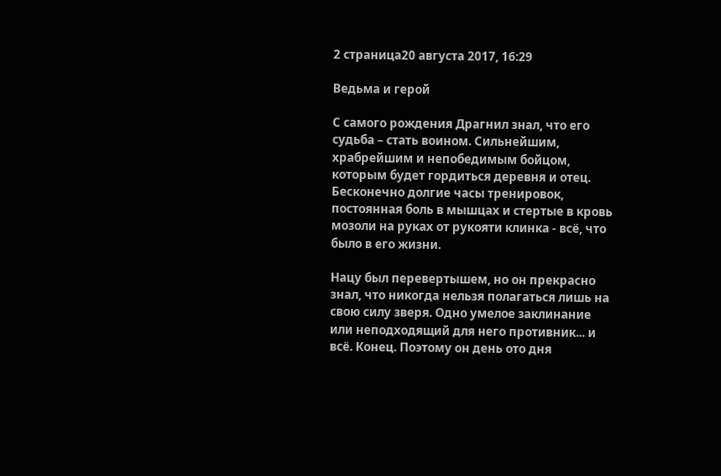2 страница20 августа 2017, 16:29

Ведьма и герой

С самого рождения Драгнил знал, что его судьба – стать воином. Сильнейшим, храбрейшим и непобедимым бойцом, которым будет гордиться деревня и отец. Бесконечно долгие часы тренировок, постоянная боль в мышцах и стертые в кровь мозоли на руках от рукояти клинка - всё, что было в его жизни.

Нацу был перевертышем, но он прекрасно знал, что никогда нельзя полагаться лишь на свою силу зверя. Одно умелое заклинание или неподходящий для него противник... и всё. Конец. Поэтому он день ото дня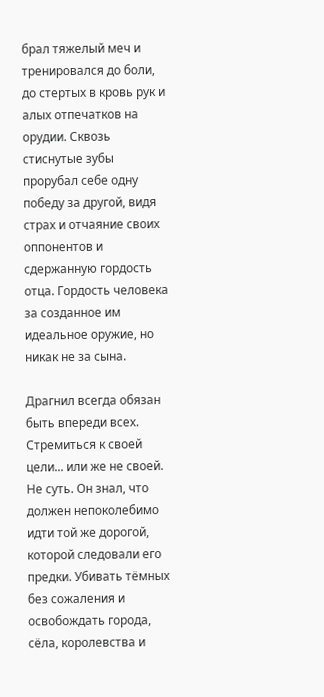брал тяжелый меч и тренировался до боли, до стертых в кровь рук и алых отпечатков на орудии. Сквозь стиснутые зубы прорубал себе одну победу за другой, видя страх и отчаяние своих оппонентов и сдержанную гордость отца. Гордость человека за созданное им идеальное оружие, но никак не за сына.

Драгнил всегда обязан быть впереди всех. Стремиться к своей цели... или же не своей. Не суть. Он знал, что должен непоколебимо идти той же дорогой, которой следовали его предки. Убивать тёмных без сожаления и освобождать города, сёла, королевства и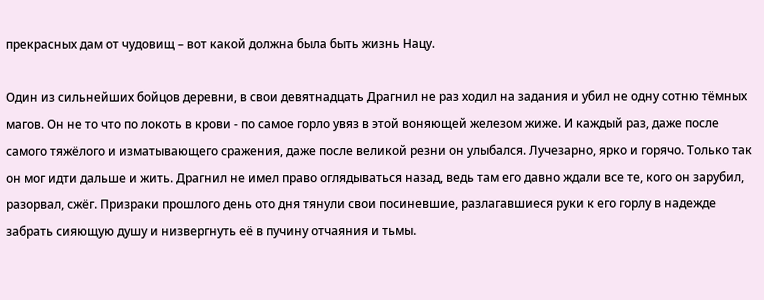прекрасных дам от чудовищ – вот какой должна была быть жизнь Нацу.

Один из сильнейших бойцов деревни, в свои девятнадцать Драгнил не раз ходил на задания и убил не одну сотню тёмных магов. Он не то что по локоть в крови - по самое горло увяз в этой воняющей железом жиже. И каждый раз, даже после самого тяжёлого и изматывающего сражения, даже после великой резни он улыбался. Лучезарно, ярко и горячо. Только так он мог идти дальше и жить. Драгнил не имел право оглядываться назад, ведь там его давно ждали все те, кого он зарубил, разорвал, сжёг. Призраки прошлого день ото дня тянули свои посиневшие, разлагавшиеся руки к его горлу в надежде забрать сияющую душу и низвергнуть её в пучину отчаяния и тьмы.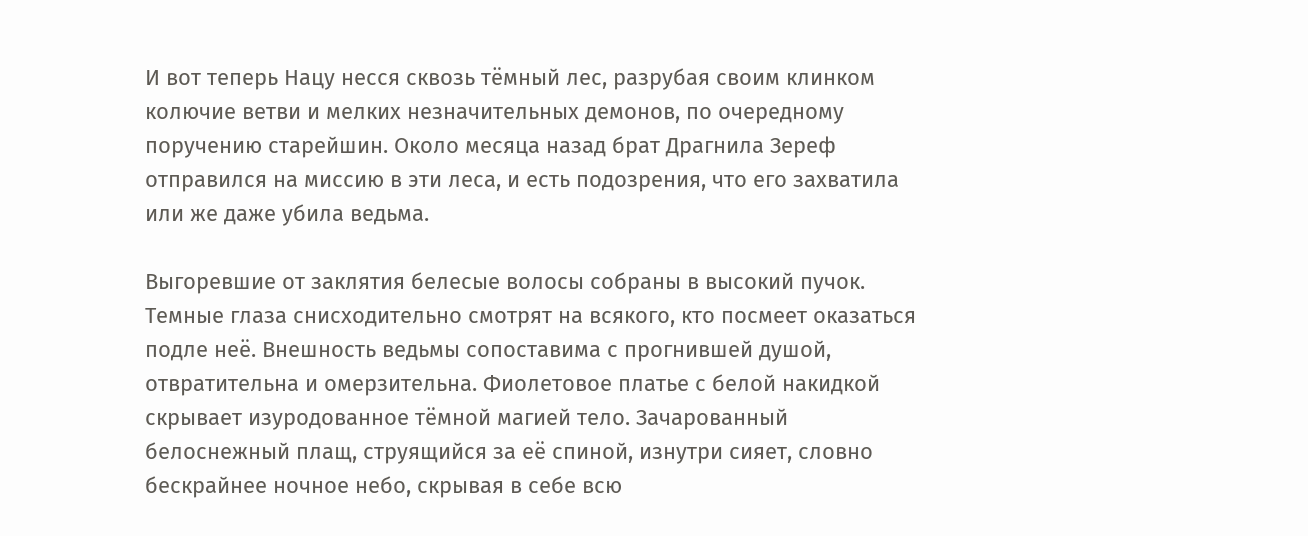И вот теперь Нацу несся сквозь тёмный лес, разрубая своим клинком колючие ветви и мелких незначительных демонов, по очередному поручению старейшин. Около месяца назад брат Драгнила Зереф отправился на миссию в эти леса, и есть подозрения, что его захватила или же даже убила ведьма.

Выгоревшие от заклятия белесые волосы собраны в высокий пучок. Темные глаза снисходительно смотрят на всякого, кто посмеет оказаться подле неё. Внешность ведьмы сопоставима с прогнившей душой, отвратительна и омерзительна. Фиолетовое платье с белой накидкой скрывает изуродованное тёмной магией тело. Зачарованный белоснежный плащ, струящийся за её спиной, изнутри сияет, словно бескрайнее ночное небо, скрывая в себе всю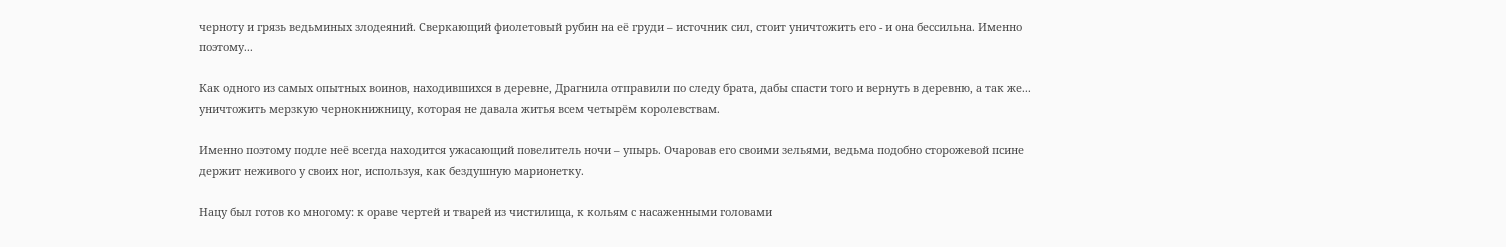черноту и грязь ведьминых злодеяний. Сверкающий фиолетовый рубин на её груди – источник сил, стоит уничтожить его - и она бессильна. Именно поэтому...

Как одного из самых опытных воинов, находившихся в деревне, Драгнила отправили по следу брата, дабы спасти того и вернуть в деревню, а так же... уничтожить мерзкую чернокнижницу, которая не давала житья всем четырём королевствам.

Именно поэтому подле неё всегда находится ужасающий повелитель ночи – упырь. Очаровав его своими зельями, ведьма подобно сторожевой псине держит неживого у своих ног, используя, как бездушную марионетку.

Нацу был готов ко многому: к ораве чертей и тварей из чистилища, к кольям с насаженными головами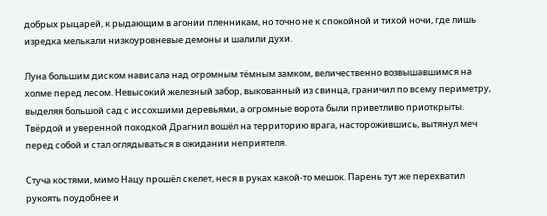добрых рыцарей, к рыдающим в агонии пленникам, но точно не к спокойной и тихой ночи, где лишь изредка мелькали низкоуровневые демоны и шалили духи.

Луна большим диском нависала над огромным тёмным замком, величественно возвышавшимся на холме перед лесом. Невысокий железный забор, выкованный из свинца, граничил по всему периметру, выделяя большой сад с иссохшими деревьями, а огромные ворота были приветливо приоткрыты. Твёрдой и уверенной походкой Драгнил вошёл на территорию врага, насторожившись, вытянул меч перед собой и стал оглядываться в ожидании неприятеля.

Стуча костями, мимо Нацу прошёл скелет, неся в руках какой-то мешок. Парень тут же перехватил рукоять поудобнее и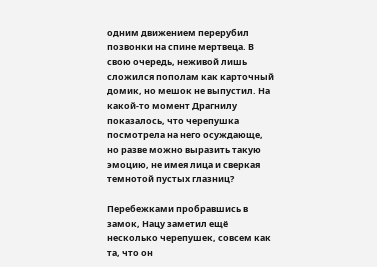одним движением перерубил позвонки на спине мертвеца. В свою очередь, неживой лишь сложился пополам как карточный домик, но мешок не выпустил. На какой-то момент Драгнилу показалось, что черепушка посмотрела на него осуждающе, но разве можно выразить такую эмоцию, не имея лица и сверкая темнотой пустых глазниц?

Перебежками пробравшись в замок, Нацу заметил ещё несколько черепушек, совсем как та, что он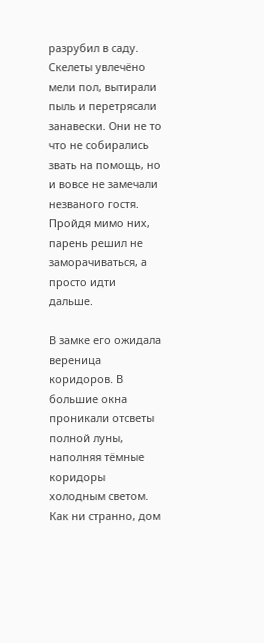разрубил в саду. Скелеты увлечёно мели пол, вытирали пыль и перетрясали занавески. Они не то что не собирались звать на помощь, но и вовсе не замечали незваного гостя. Пройдя мимо них, парень решил не заморачиваться, а просто идти дальше.

В замке его ожидала вереница коридоров. В большие окна проникали отсветы полной луны, наполняя тёмные коридоры холодным светом. Как ни странно, дом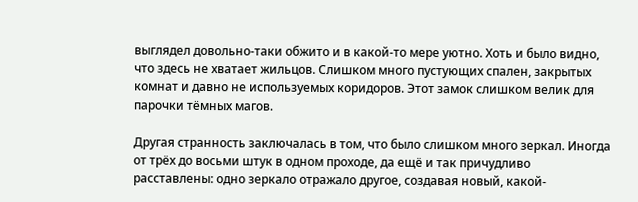выглядел довольно-таки обжито и в какой-то мере уютно. Хоть и было видно, что здесь не хватает жильцов. Слишком много пустующих спален, закрытых комнат и давно не используемых коридоров. Этот замок слишком велик для парочки тёмных магов.

Другая странность заключалась в том, что было слишком много зеркал. Иногда от трёх до восьми штук в одном проходе, да ещё и так причудливо расставлены: одно зеркало отражало другое, создавая новый, какой-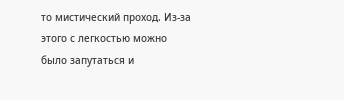то мистический проход. Из-за этого с легкостью можно было запутаться и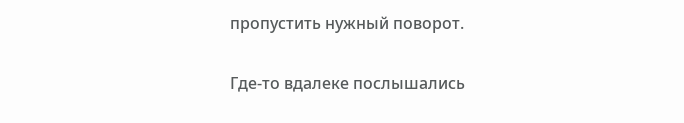пропустить нужный поворот.

Где-то вдалеке послышались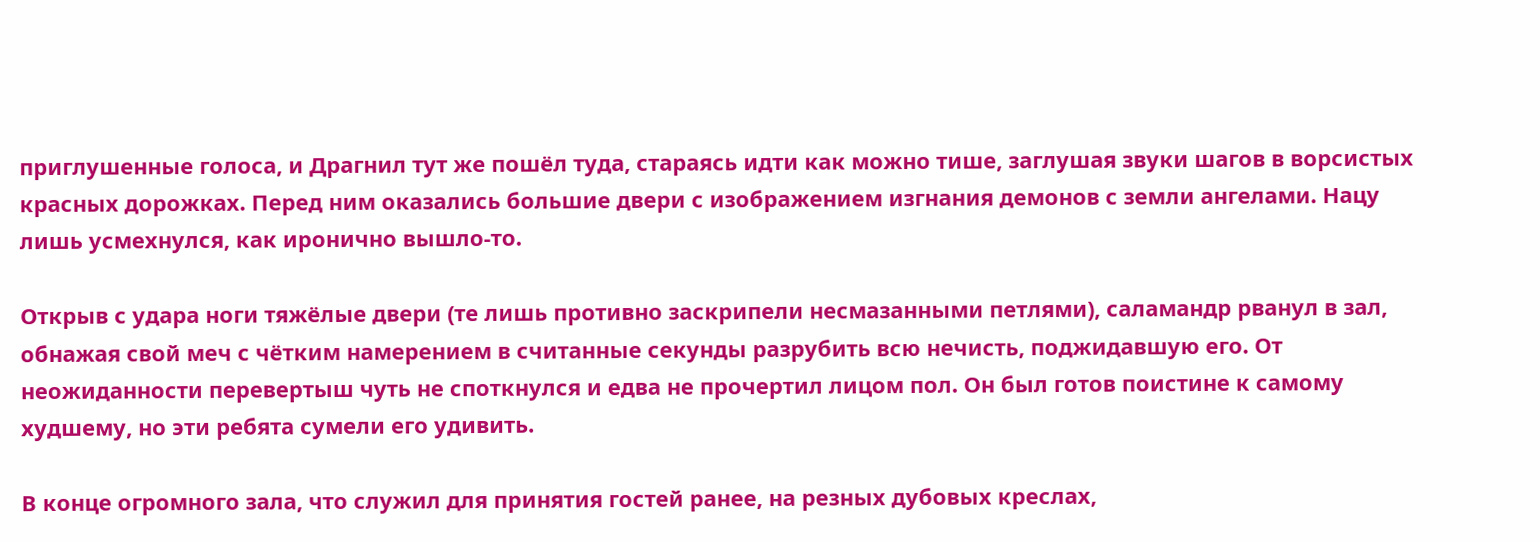приглушенные голоса, и Драгнил тут же пошёл туда, стараясь идти как можно тише, заглушая звуки шагов в ворсистых красных дорожках. Перед ним оказались большие двери с изображением изгнания демонов с земли ангелами. Нацу лишь усмехнулся, как иронично вышло-то.

Открыв с удара ноги тяжёлые двери (те лишь противно заскрипели несмазанными петлями), саламандр рванул в зал, обнажая свой меч с чётким намерением в считанные секунды разрубить всю нечисть, поджидавшую его. От неожиданности перевертыш чуть не споткнулся и едва не прочертил лицом пол. Он был готов поистине к самому худшему, но эти ребята сумели его удивить.

В конце огромного зала, что служил для принятия гостей ранее, на резных дубовых креслах,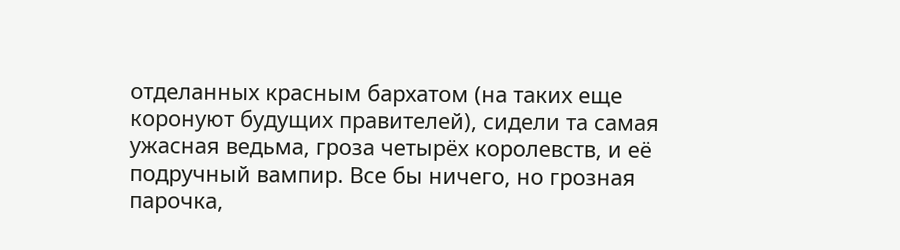отделанных красным бархатом (на таких еще коронуют будущих правителей), сидели та самая ужасная ведьма, гроза четырёх королевств, и её подручный вампир. Все бы ничего, но грозная парочка,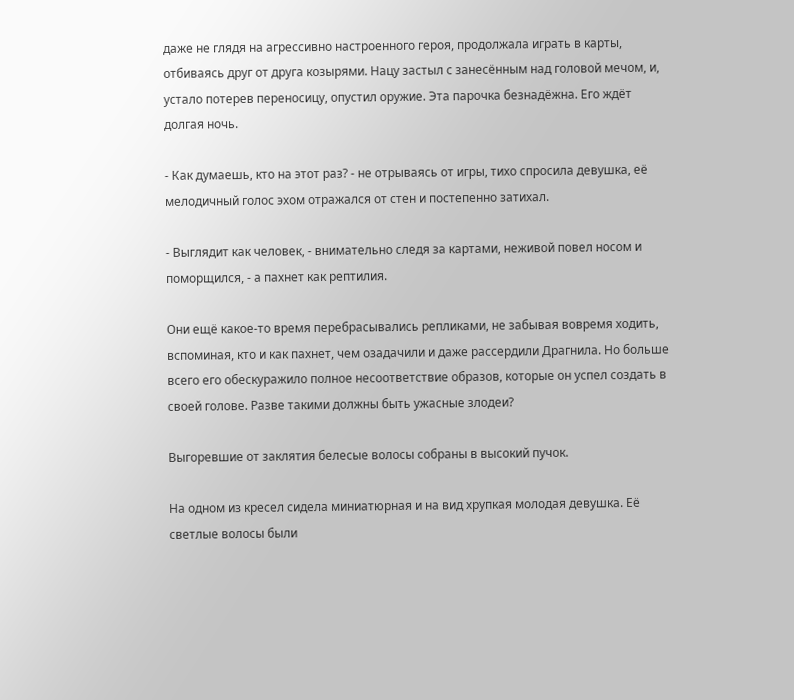даже не глядя на агрессивно настроенного героя, продолжала играть в карты, отбиваясь друг от друга козырями. Нацу застыл с занесённым над головой мечом, и, устало потерев переносицу, опустил оружие. Эта парочка безнадёжна. Его ждёт долгая ночь.

- Как думаешь, кто на этот раз? - не отрываясь от игры, тихо спросила девушка, её мелодичный голос эхом отражался от стен и постепенно затихал.

- Выглядит как человек, - внимательно следя за картами, неживой повел носом и поморщился, - а пахнет как рептилия.

Они ещё какое-то время перебрасывались репликами, не забывая вовремя ходить, вспоминая, кто и как пахнет, чем озадачили и даже рассердили Драгнила. Но больше всего его обескуражило полное несоответствие образов, которые он успел создать в своей голове. Разве такими должны быть ужасные злодеи?

Выгоревшие от заклятия белесые волосы собраны в высокий пучок.

На одном из кресел сидела миниатюрная и на вид хрупкая молодая девушка. Её светлые волосы были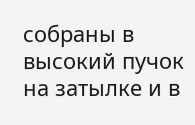собраны в высокий пучок на затылке и в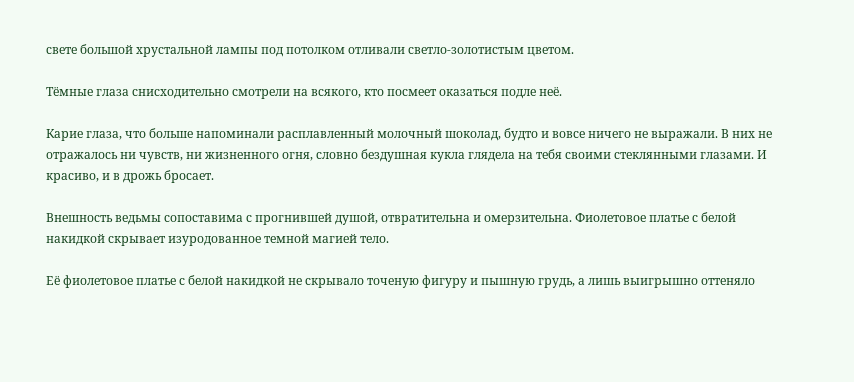свете большой хрустальной лампы под потолком отливали светло-золотистым цветом.

Тёмные глаза снисходительно смотрели на всякого, кто посмеет оказаться подле неё.

Карие глаза, что больше напоминали расплавленный молочный шоколад, будто и вовсе ничего не выражали. В них не отражалось ни чувств, ни жизненного огня, словно бездушная кукла глядела на тебя своими стеклянными глазами. И красиво, и в дрожь бросает.

Внешность ведьмы сопоставима с прогнившей душой, отвратительна и омерзительна. Фиолетовое платье с белой накидкой скрывает изуродованное темной магией тело.

Её фиолетовое платье с белой накидкой не скрывало точеную фигуру и пышную грудь, а лишь выигрышно оттеняло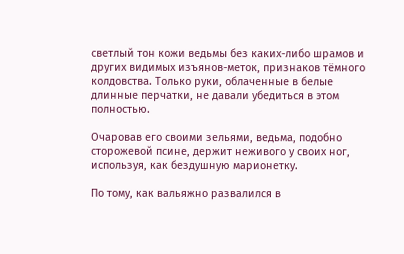светлый тон кожи ведьмы без каких-либо шрамов и других видимых изъянов-меток, признаков тёмного колдовства. Только руки, облаченные в белые длинные перчатки, не давали убедиться в этом полностью.

Очаровав его своими зельями, ведьма, подобно сторожевой псине, держит неживого у своих ног, используя, как бездушную марионетку.

По тому, как вальяжно развалился в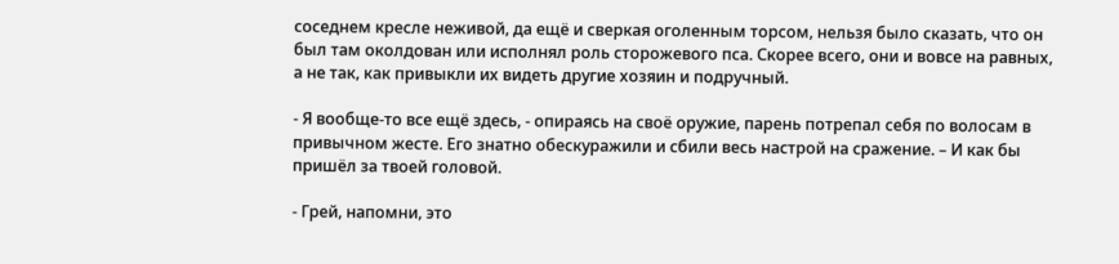соседнем кресле неживой, да ещё и сверкая оголенным торсом, нельзя было сказать, что он был там околдован или исполнял роль сторожевого пса. Скорее всего, они и вовсе на равных, а не так, как привыкли их видеть другие хозяин и подручный.

- Я вообще-то все ещё здесь, - опираясь на своё оружие, парень потрепал себя по волосам в привычном жесте. Его знатно обескуражили и сбили весь настрой на сражение. – И как бы пришёл за твоей головой.

- Грей, напомни, это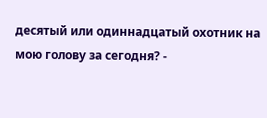десятый или одиннадцатый охотник на мою голову за сегодня? -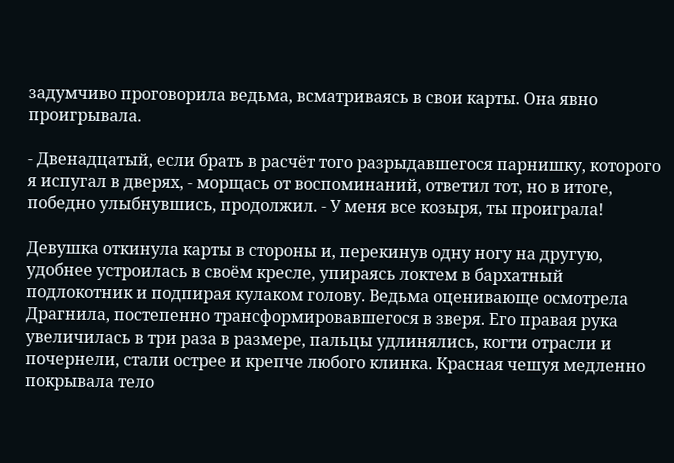задумчиво проговорила ведьма, всматриваясь в свои карты. Она явно проигрывала.

- Двенадцатый, если брать в расчёт того разрыдавшегося парнишку, которого я испугал в дверях, - морщась от воспоминаний, ответил тот, но в итоге, победно улыбнувшись, продолжил. - У меня все козыря, ты проиграла!

Девушка откинула карты в стороны и, перекинув одну ногу на другую, удобнее устроилась в своём кресле, упираясь локтем в бархатный подлокотник и подпирая кулаком голову. Ведьма оценивающе осмотрела Драгнила, постепенно трансформировавшегося в зверя. Его правая рука увеличилась в три раза в размере, пальцы удлинялись, когти отрасли и почернели, стали острее и крепче любого клинка. Красная чешуя медленно покрывала тело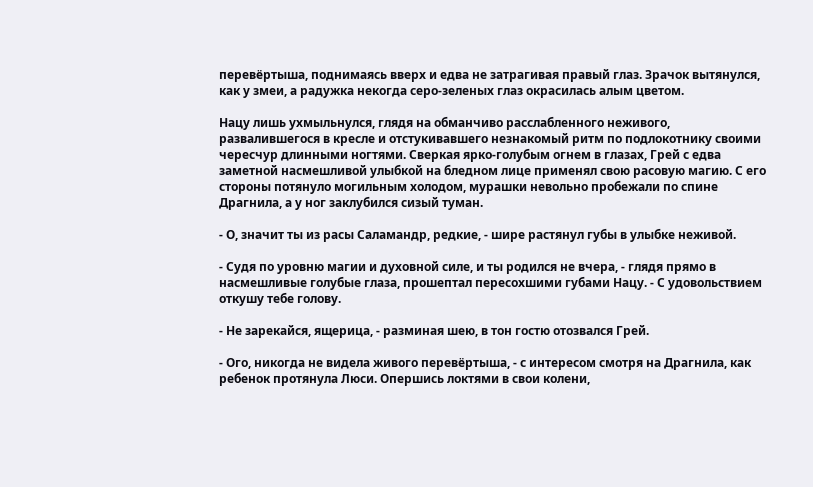перевёртыша, поднимаясь вверх и едва не затрагивая правый глаз. Зрачок вытянулся, как у змеи, а радужка некогда серо-зеленых глаз окрасилась алым цветом.

Нацу лишь ухмыльнулся, глядя на обманчиво расслабленного неживого, развалившегося в кресле и отстукивавшего незнакомый ритм по подлокотнику своими чересчур длинными ногтями. Сверкая ярко-голубым огнем в глазах, Грей с едва заметной насмешливой улыбкой на бледном лице применял свою расовую магию. С его стороны потянуло могильным холодом, мурашки невольно пробежали по спине Драгнила, а у ног заклубился сизый туман.

- О, значит ты из расы Саламандр, редкие, - шире растянул губы в улыбке неживой.

- Судя по уровню магии и духовной силе, и ты родился не вчера, - глядя прямо в насмешливые голубые глаза, прошептал пересохшими губами Нацу. - С удовольствием откушу тебе голову.

- Не зарекайся, ящерица, - разминая шею, в тон гостю отозвался Грей.

- Ого, никогда не видела живого перевёртыша, - с интересом смотря на Драгнила, как ребенок протянула Люси. Опершись локтями в свои колени,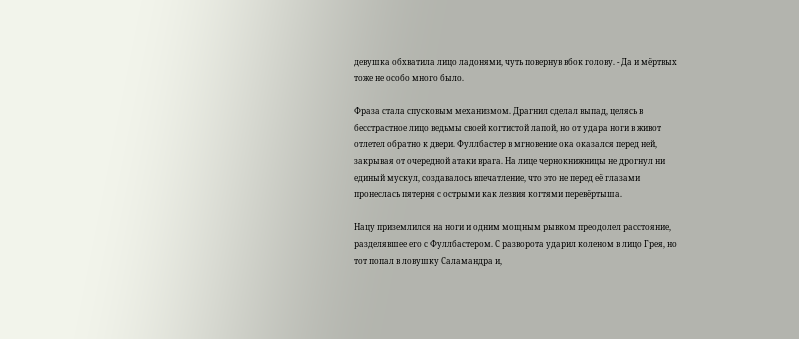девушка обхватила лицо ладонями, чуть повернув вбок голову. - Да и мёртвых тоже не особо много было.

Фраза стала спусковым механизмом. Драгнил сделал выпад, целясь в бесстрастное лицо ведьмы своей когтистой лапой, но от удара ноги в живот отлетел обратно к двери. Фуллбастер в мгновение ока оказался перед ней, закрывая от очередной атаки врага. На лице чернокнижницы не дрогнул ни единый мускул, создавалось впечатление, что это не перед её глазами пронеслась пятерня с острыми как лезвия когтями перевёртыша.

Нацу приземлился на ноги и одним мощным рывком преодолел расстояние, разделявшее его с Фуллбастером. С разворота ударил коленом в лицо Грея, но тот попал в ловушку Саламандра и,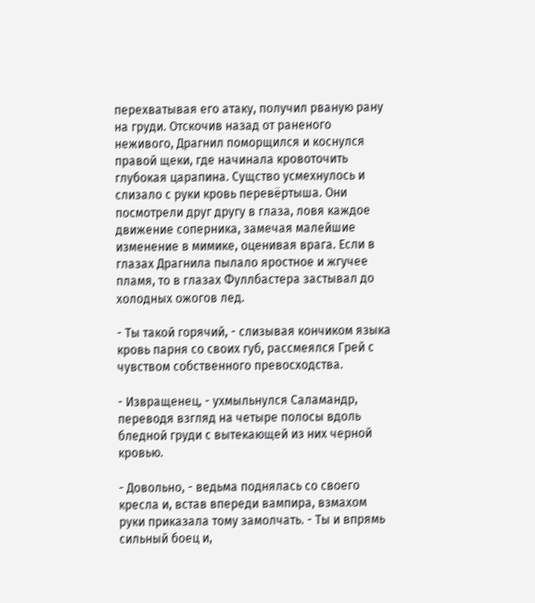перехватывая его атаку, получил рваную рану на груди. Отскочив назад от раненого неживого, Драгнил поморщился и коснулся правой щеки, где начинала кровоточить глубокая царапина. Сущство усмехнулось и слизало с руки кровь перевёртыша. Они посмотрели друг другу в глаза, ловя каждое движение соперника, замечая малейшие изменение в мимике, оценивая врага. Если в глазах Драгнила пылало яростное и жгучее пламя, то в глазах Фуллбастера застывал до холодных ожогов лед.

- Ты такой горячий, - слизывая кончиком языка кровь парня со своих губ, рассмеялся Грей с чувством собственного превосходства.

- Извращенец, - ухмыльнулся Саламандр, переводя взгляд на четыре полосы вдоль бледной груди с вытекающей из них черной кровью.

- Довольно, - ведьма поднялась со своего кресла и, встав впереди вампира, взмахом руки приказала тому замолчать. - Ты и впрямь сильный боец и,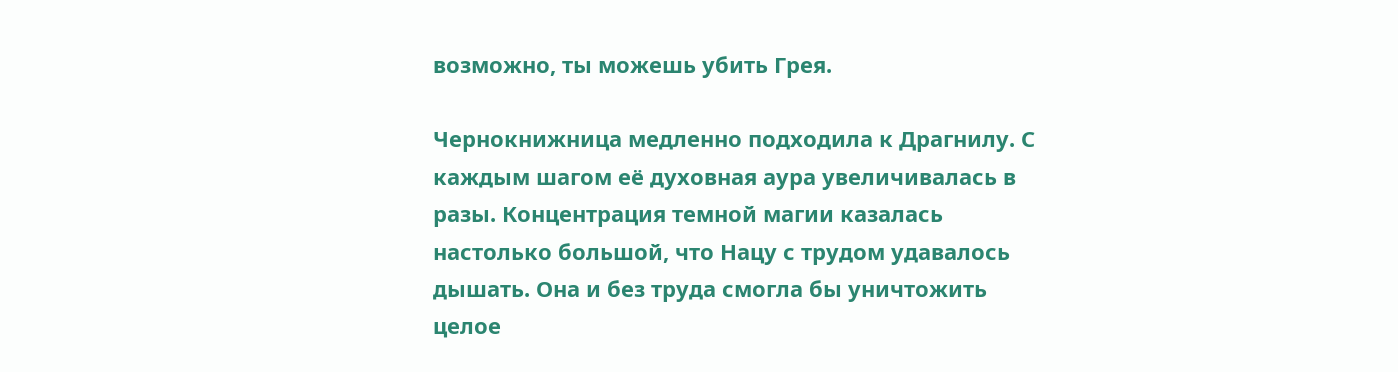возможно, ты можешь убить Грея.

Чернокнижница медленно подходила к Драгнилу. С каждым шагом её духовная аура увеличивалась в разы. Концентрация темной магии казалась настолько большой, что Нацу с трудом удавалось дышать. Она и без труда смогла бы уничтожить целое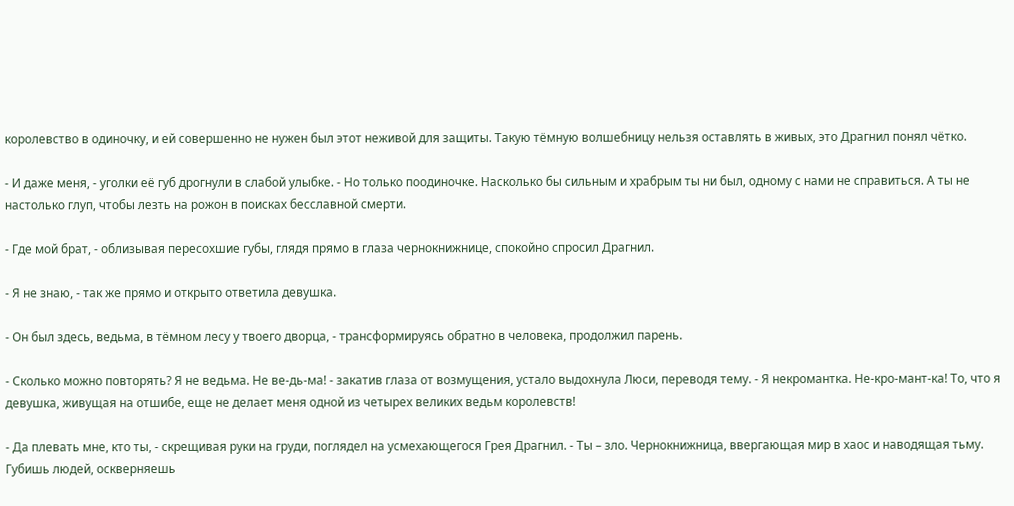королевство в одиночку, и ей совершенно не нужен был этот неживой для защиты. Такую тёмную волшебницу нельзя оставлять в живых, это Драгнил понял чётко.

- И даже меня, - уголки её губ дрогнули в слабой улыбке. - Но только поодиночке. Насколько бы сильным и храбрым ты ни был, одному с нами не справиться. А ты не настолько глуп, чтобы лезть на рожон в поисках бесславной смерти.

- Где мой брат, - облизывая пересохшие губы, глядя прямо в глаза чернокнижнице, спокойно спросил Драгнил.

- Я не знаю, - так же прямо и открыто ответила девушка.

- Он был здесь, ведьма, в тёмном лесу у твоего дворца, - трансформируясь обратно в человека, продолжил парень.

- Сколько можно повторять? Я не ведьма. Не ве-дь-ма! - закатив глаза от возмущения, устало выдохнула Люси, переводя тему. - Я некромантка. Не-кро-мант-ка! То, что я девушка, живущая на отшибе, еще не делает меня одной из четырех великих ведьм королевств!

- Да плевать мне, кто ты, - скрещивая руки на груди, поглядел на усмехающегося Грея Драгнил. - Ты – зло. Чернокнижница, ввергающая мир в хаос и наводящая тьму. Губишь людей, оскверняешь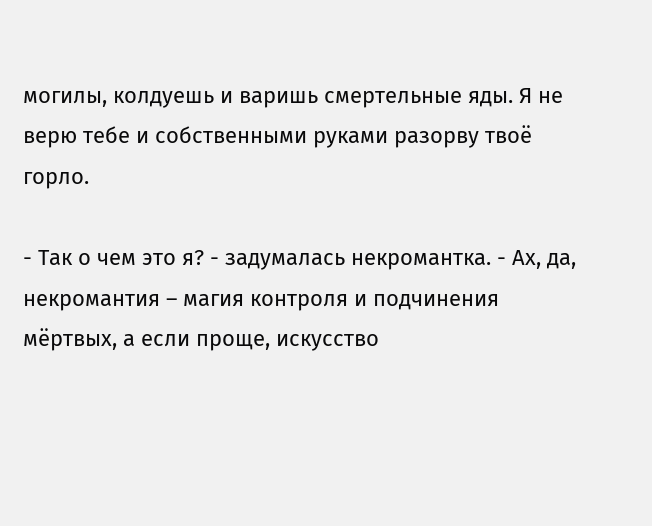могилы, колдуешь и варишь смертельные яды. Я не верю тебе и собственными руками разорву твоё горло.

- Так о чем это я? - задумалась некромантка. - Ах, да, некромантия – магия контроля и подчинения мёртвых, а если проще, искусство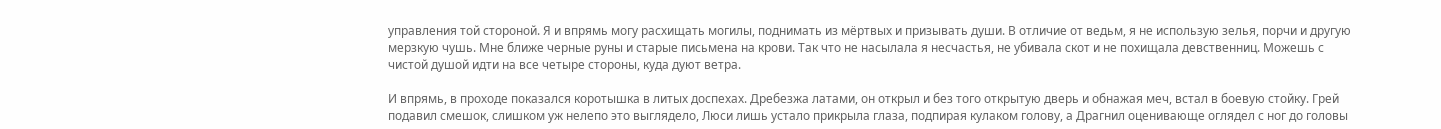управления той стороной. Я и впрямь могу расхищать могилы, поднимать из мёртвых и призывать души. В отличие от ведьм, я не использую зелья, порчи и другую мерзкую чушь. Мне ближе черные руны и старые письмена на крови. Так что не насылала я несчастья, не убивала скот и не похищала девственниц. Можешь с чистой душой идти на все четыре стороны, куда дуют ветра.

И впрямь, в проходе показался коротышка в литых доспехах. Дребезжа латами, он открыл и без того открытую дверь и обнажая меч, встал в боевую стойку. Грей подавил смешок, слишком уж нелепо это выглядело, Люси лишь устало прикрыла глаза, подпирая кулаком голову, а Драгнил оценивающе оглядел с ног до головы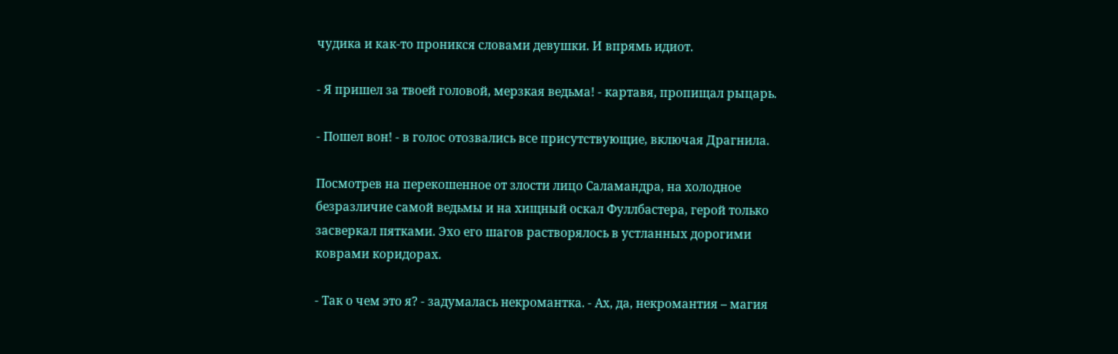чудика и как-то проникся словами девушки. И впрямь идиот.

- Я пришел за твоей головой, мерзкая ведьма! - картавя, пропищал рыцарь.

- Пошел вон! - в голос отозвались все присутствующие, включая Драгнила.

Посмотрев на перекошенное от злости лицо Саламандра, на холодное безразличие самой ведьмы и на хищный оскал Фуллбастера, герой только засверкал пятками. Эхо его шагов растворялось в устланных дорогими коврами коридорах.

- Так о чем это я? - задумалась некромантка. - Ах, да, некромантия – магия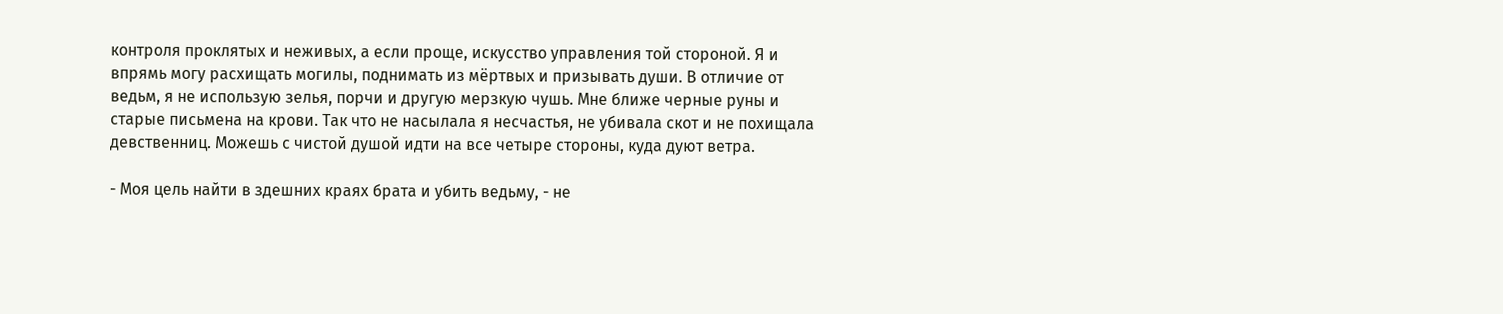контроля проклятых и неживых, а если проще, искусство управления той стороной. Я и впрямь могу расхищать могилы, поднимать из мёртвых и призывать души. В отличие от ведьм, я не использую зелья, порчи и другую мерзкую чушь. Мне ближе черные руны и старые письмена на крови. Так что не насылала я несчастья, не убивала скот и не похищала девственниц. Можешь с чистой душой идти на все четыре стороны, куда дуют ветра.

- Моя цель найти в здешних краях брата и убить ведьму, - не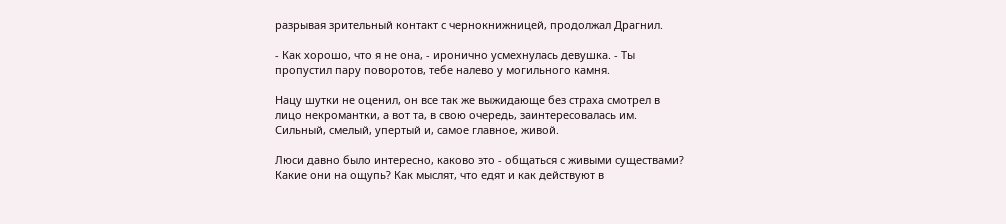разрывая зрительный контакт с чернокнижницей, продолжал Драгнил.

- Как хорошо, что я не она, - иронично усмехнулась девушка. - Ты пропустил пару поворотов, тебе налево у могильного камня.

Нацу шутки не оценил, он все так же выжидающе без страха смотрел в лицо некромантки, а вот та, в свою очередь, заинтересовалась им. Сильный, смелый, упертый и, самое главное, живой.

Люси давно было интересно, каково это - общаться с живыми существами? Какие они на ощупь? Как мыслят, что едят и как действуют в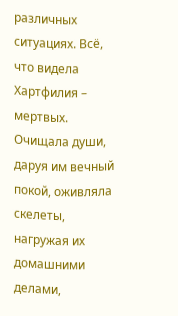различных ситуациях. Всё, что видела Хартфилия – мертвых. Очищала души, даруя им вечный покой, оживляла скелеты, нагружая их домашними делами,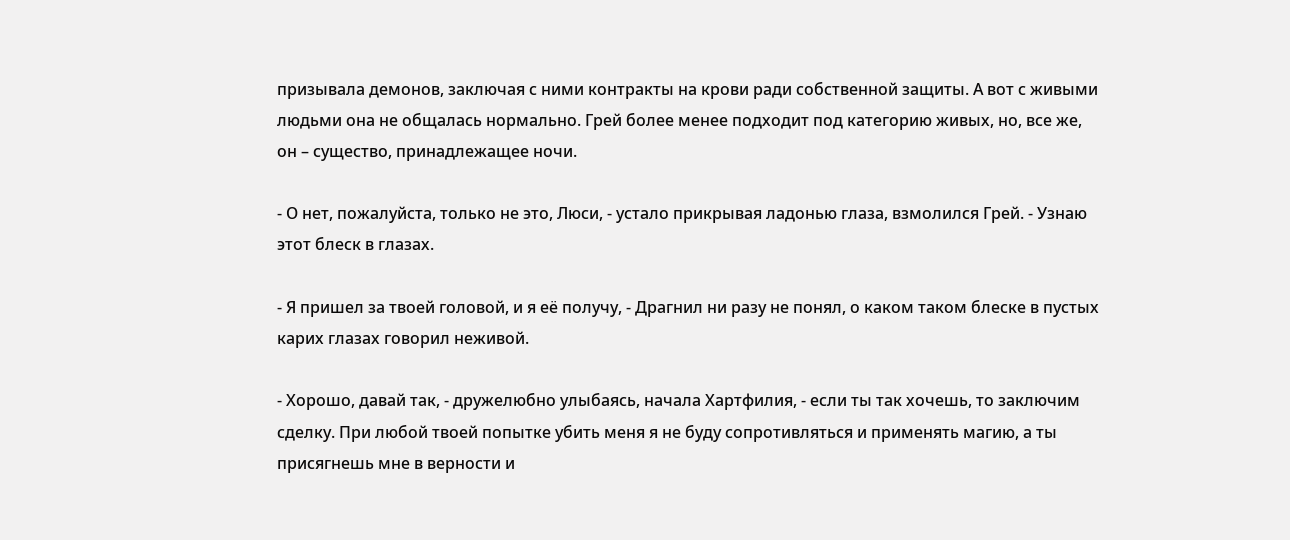призывала демонов, заключая с ними контракты на крови ради собственной защиты. А вот с живыми людьми она не общалась нормально. Грей более менее подходит под категорию живых, но, все же, он – существо, принадлежащее ночи.

- О нет, пожалуйста, только не это, Люси, - устало прикрывая ладонью глаза, взмолился Грей. - Узнаю этот блеск в глазах.

- Я пришел за твоей головой, и я её получу, - Драгнил ни разу не понял, о каком таком блеске в пустых карих глазах говорил неживой.

- Хорошо, давай так, - дружелюбно улыбаясь, начала Хартфилия, - если ты так хочешь, то заключим сделку. При любой твоей попытке убить меня я не буду сопротивляться и применять магию, а ты присягнешь мне в верности и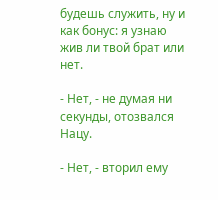будешь служить, ну и как бонус: я узнаю жив ли твой брат или нет.

- Нет, - не думая ни секунды, отозвался Нацу.

- Нет, - вторил ему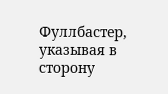Фуллбастер, указывая в сторону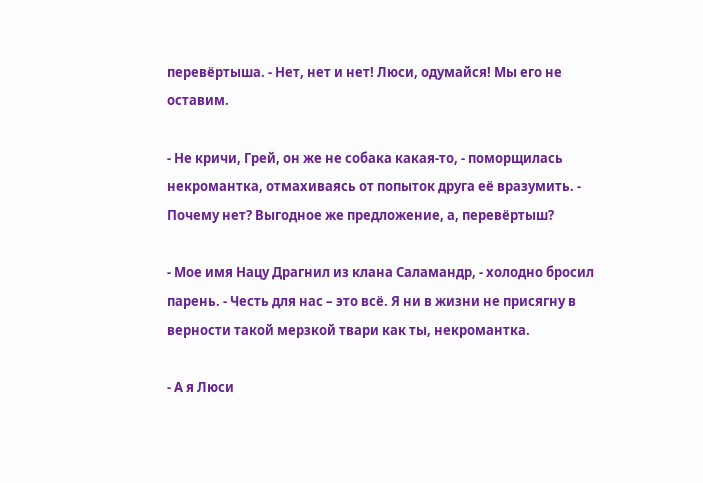перевёртыша. - Нет, нет и нет! Люси, одумайся! Мы его не оставим.

- Не кричи, Грей, он же не собака какая-то, - поморщилась некромантка, отмахиваясь от попыток друга её вразумить. - Почему нет? Выгодное же предложение, а, перевёртыш?

- Мое имя Нацу Драгнил из клана Саламандр, - холодно бросил парень. - Честь для нас – это всё. Я ни в жизни не присягну в верности такой мерзкой твари как ты, некромантка.

- А я Люси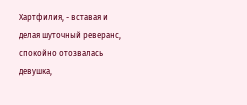Хартфилия, - вставая и делая шуточный реверанс, спокойно отозвалась девушка,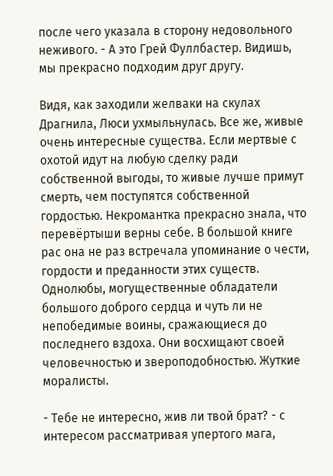после чего указала в сторону недовольного неживого. - А это Грей Фуллбастер. Видишь, мы прекрасно подходим друг другу.

Видя, как заходили желваки на скулах Драгнила, Люси ухмыльнулась. Все же, живые очень интересные существа. Если мертвые с охотой идут на любую сделку ради собственной выгоды, то живые лучше примут смерть, чем поступятся собственной гордостью. Некромантка прекрасно знала, что перевёртыши верны себе. В большой книге рас она не раз встречала упоминание о чести, гордости и преданности этих существ. Однолюбы, могущественные обладатели большого доброго сердца и чуть ли не непобедимые воины, сражающиеся до последнего вздоха. Они восхищают своей человечностью и звероподобностью. Жуткие моралисты.

- Тебе не интересно, жив ли твой брат? - с интересом рассматривая упертого мага,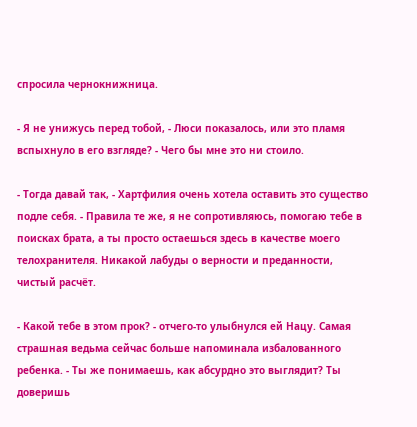спросила чернокнижница.

- Я не унижусь перед тобой, - Люси показалось, или это пламя вспыхнуло в его взгляде? - Чего бы мне это ни стоило.

- Тогда давай так, - Хартфилия очень хотела оставить это существо подле себя. - Правила те же, я не сопротивляюсь, помогаю тебе в поисках брата, а ты просто остаешься здесь в качестве моего телохранителя. Никакой лабуды о верности и преданности, чистый расчёт.

- Какой тебе в этом прок? - отчего-то улыбнулся ей Нацу. Самая страшная ведьма сейчас больше напоминала избалованного ребенка. - Ты же понимаешь, как абсурдно это выглядит? Ты доверишь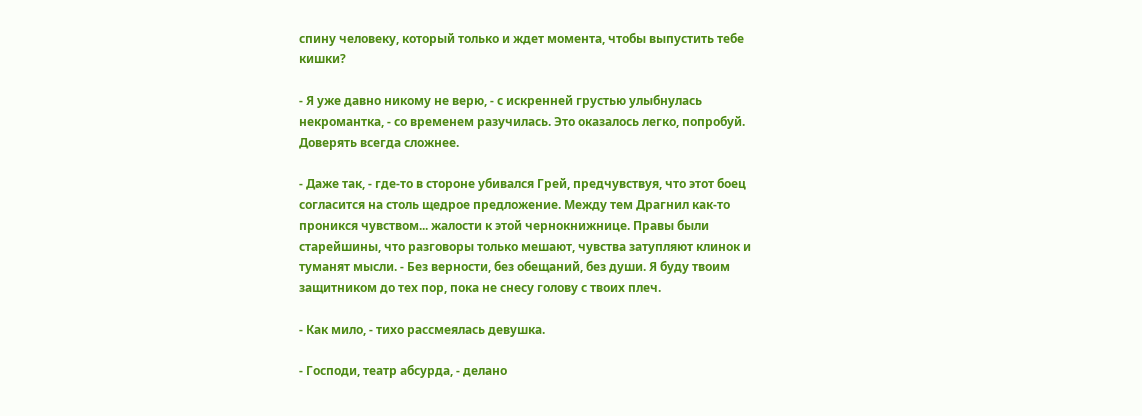спину человеку, который только и ждет момента, чтобы выпустить тебе кишки?

- Я уже давно никому не верю, - с искренней грустью улыбнулась некромантка, - со временем разучилась. Это оказалось легко, попробуй. Доверять всегда сложнее.

- Даже так, - где-то в стороне убивался Грей, предчувствуя, что этот боец согласится на столь щедрое предложение. Между тем Драгнил как-то проникся чувством... жалости к этой чернокнижнице. Правы были старейшины, что разговоры только мешают, чувства затупляют клинок и туманят мысли. - Без верности, без обещаний, без души. Я буду твоим защитником до тех пор, пока не снесу голову с твоих плеч.

- Как мило, - тихо рассмеялась девушка.

- Господи, театр абсурда, - делано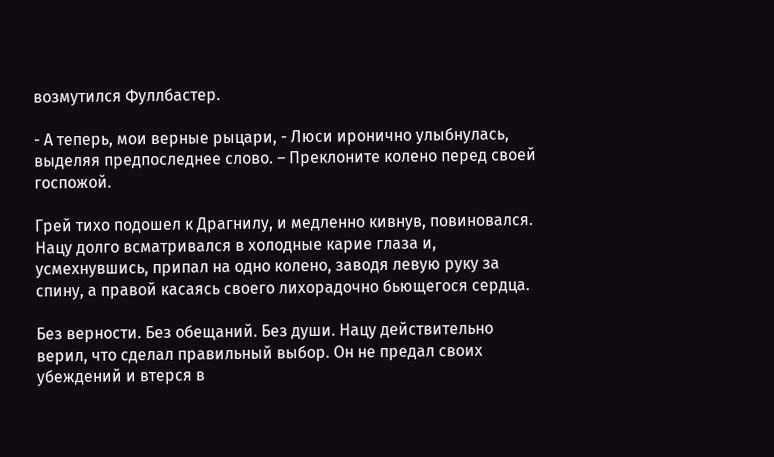возмутился Фуллбастер.

- А теперь, мои верные рыцари, - Люси иронично улыбнулась, выделяя предпоследнее слово. – Преклоните колено перед своей госпожой.

Грей тихо подошел к Драгнилу, и медленно кивнув, повиновался. Нацу долго всматривался в холодные карие глаза и, усмехнувшись, припал на одно колено, заводя левую руку за спину, а правой касаясь своего лихорадочно бьющегося сердца.

Без верности. Без обещаний. Без души. Нацу действительно верил, что сделал правильный выбор. Он не предал своих убеждений и втерся в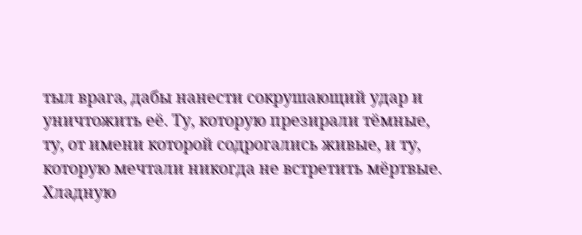тыл врага, дабы нанести сокрушающий удар и уничтожить её. Ту, которую презирали тёмные, ту, от имени которой содрогались живые, и ту, которую мечтали никогда не встретить мёртвые. Хладную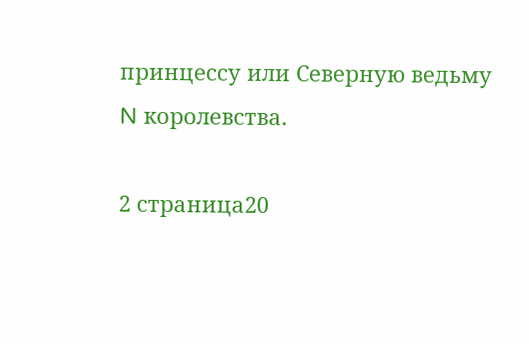принцессу или Северную ведьму N королевства.

2 страница20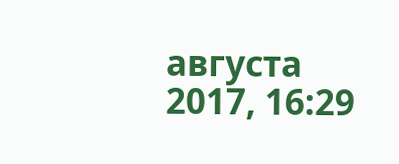августа 2017, 16:29